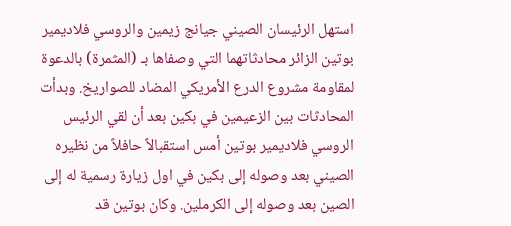استهل الرئيسان الصيني جيانج زيمين والروسي فلاديمير بوتين الزائر محادثاتهما التي وصفاها بـ (المثمرة) بالدعوة لمقاومة مشروع الدرع الأمريكي المضاد للصواريخ. وبدأت المحادثات بين الزعيمين في بكين بعد أن لقي الرئيس الروسي فلاديمير بوتين أمس استقبالاً حافلاً من نظيره الصيني بعد وصوله إلى بكين في اول زيارة رسمية له إلى الصين بعد وصوله إلى الكرملين. وكان بوتين قد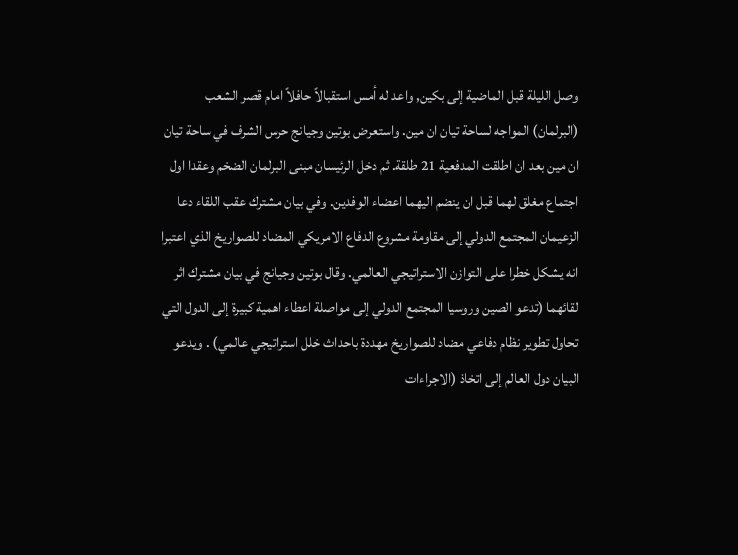وصل الليلة قبل الماضية إلى بكين, واعد له أمس استقبالاً حافلاً امام قصر الشعب (البرلمان) المواجه لساحة تيان ان مين. واستعرض بوتين وجيانج حرس الشرف في ساحة تيان ان مين بعد ان اطلقت المدفعية 21 طلقة. ثم دخل الرئيسان مبنى البرلمان الضخم وعقدا اول اجتماع مغلق لهما قبل ان ينضم اليهما اعضاء الوفدين. وفي بيان مشترك عقب اللقاء دعا الزعيمان المجتمع الدولي إلى مقاومة مشروع الدفاع الامريكي المضاد للصواريخ الذي اعتبرا انه يشكل خطرا على التوازن الاستراتيجي العالمي. وقال بوتين وجيانج في بيان مشترك اثر لقائهما (تدعو الصين وروسيا المجتمع الدولي إلى مواصلة اعطاء اهمية كبيرة إلى الدول التي تحاول تطوير نظام دفاعي مضاد للصواريخ مهددة باحداث خلل استراتيجي عالمي) . ويدعو البيان دول العالم إلى اتخاذ (الاجراءات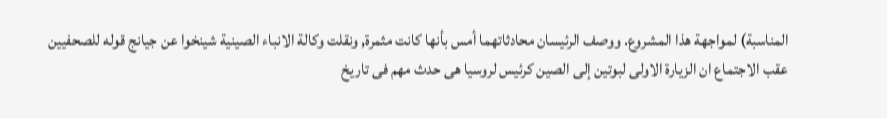المناسبة) لمواجهة هذا المشروع. ووصف الرئيسان محادثاتهما أمس بأنها كانت مثمرة, ونقلت وكالة الانباء الصينية شينخوا عن جيانج قوله للصحفيين عقب الاجتماع ان الزيارة الاولى لبوتين إلى الصين كرئيس لروسيا هى حدث مهم فى تاريخ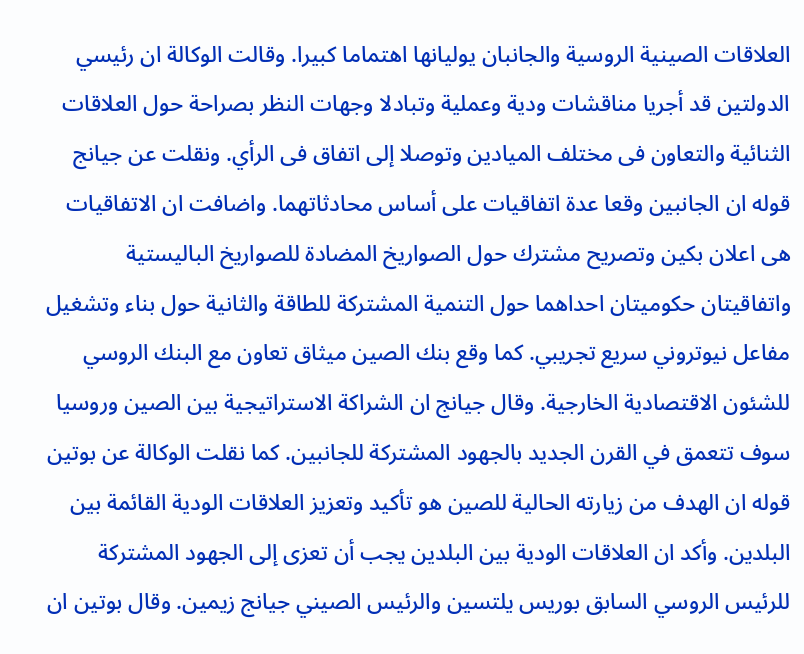العلاقات الصينية الروسية والجانبان يوليانها اهتماما كبيرا. وقالت الوكالة ان رئيسي الدولتين قد أجريا مناقشات ودية وعملية وتبادلا وجهات النظر بصراحة حول العلاقات الثنائية والتعاون فى مختلف الميادين وتوصلا إلى اتفاق فى الرأي. ونقلت عن جيانج قوله ان الجانبين وقعا عدة اتفاقيات على أساس محادثاتهما. واضافت ان الاتفاقيات هى اعلان بكين وتصريح مشترك حول الصواريخ المضادة للصواريخ الباليستية واتفاقيتان حكوميتان احداهما حول التنمية المشتركة للطاقة والثانية حول بناء وتشغيل مفاعل نيوتروني سريع تجريبي. كما وقع بنك الصين ميثاق تعاون مع البنك الروسي للشئون الاقتصادية الخارجية. وقال جيانج ان الشراكة الاستراتيجية بين الصين وروسيا سوف تتعمق في القرن الجديد بالجهود المشتركة للجانبين. كما نقلت الوكالة عن بوتين قوله ان الهدف من زيارته الحالية للصين هو تأكيد وتعزيز العلاقات الودية القائمة بين البلدين. وأكد ان العلاقات الودية بين البلدين يجب أن تعزى إلى الجهود المشتركة للرئيس الروسي السابق بوريس يلتسين والرئيس الصيني جيانج زيمين. وقال بوتين ان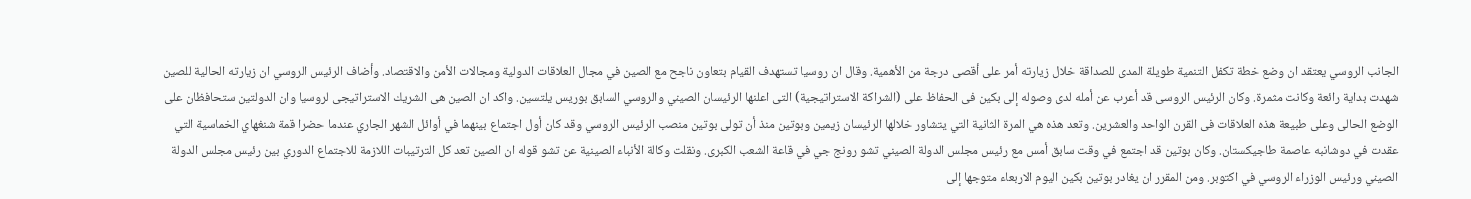الجانب الروسي يعتقد ان وضع خطة تكفل التنمية طويلة المدى للصداقة خلال زيارته أمر على أقصى درجة من الأهمية. وقال ان روسيا تستهدف القيام بتعاون ناجح مع الصين في مجال العلاقات الدولية ومجالات الأمن والاقتصاد. وأضاف الرئيس الروسي ان زيارته الحالية للصين شهدت بداية رائعة وكانت مثمرة. وكان الرئيس الروسى قد أعرب عن أمله لدى وصوله إلى بكين فى الحفاظ على (الشراكة الاستراتيجية) التى اعلنها الرئيسان الصيني والروسي السابق بوريس يلتسين. واكد ان الصين هى الشريك الاستراتيجى لروسيا وان الدولتين ستحافظان على الوضع الحالى وعلى طبيعة هذه العلاقات فى القرن الواحد والعشرين. وتعد هذه هي المرة الثانية التي يتشاور خلالها الرئيسان زيمين وبوتين منذ أن تولى بوتين منصب الرئيس الروسي وقد كان أول اجتماع بينهما في أوائل الشهر الجاري عندما حضرا قمة شنغهاي الخماسية التي عقدت في دوشانبه عاصمة طاجيكستان. وكان بوتين قد اجتمع في وقت سابق أمس مع رئيس مجلس الدولة الصيني تشو رونج جي في قاعة الشعب الكبرى. ونقلت وكالة الأنباء الصينية عن تشو قوله ان الصين تعد كل الترتيبات اللازمة للاجتماع الدوري بين رئيس مجلس الدولة الصيني ورئيس الوزراء الروسي في اكتوبر. ومن المقرر ان يغادر بوتين بكين اليوم الاربعاء متوجها إلى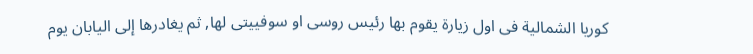كوريا الشمالية فى اول زيارة يقوم بها رئيس روسى او سوفييتى لها, ثم يغادرها إلى اليابان يوم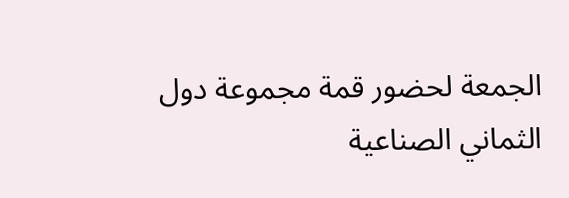الجمعة لحضور قمة مجموعة دول الثماني الصناعية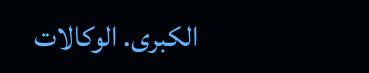الكبرى. الوكالات